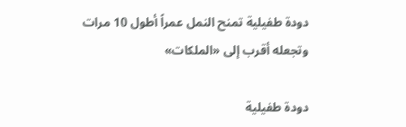دودة طفيلية تمنح النمل عمراً أطول 10 مرات وتجعله أقرب إلى «الملكات»

دودة طفيلية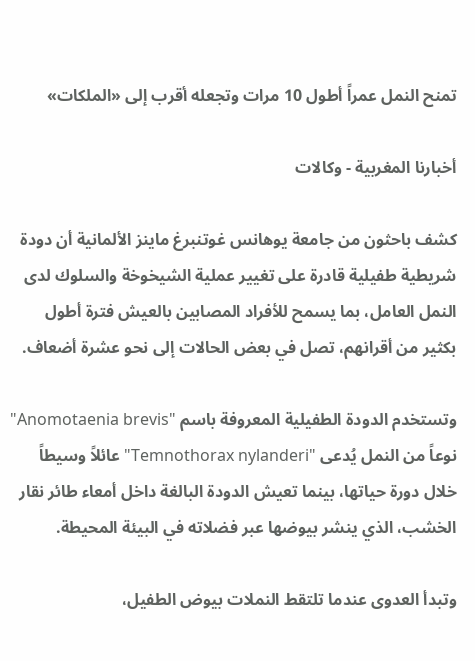تمنح النمل عمراً أطول 10 مرات وتجعله أقرب إلى «الملكات»

أخبارنا المغربية - وكالات

كشف باحثون من جامعة يوهانس غوتنبرغ ماينز الألمانية أن دودة شريطية طفيلية قادرة على تغيير عملية الشيخوخة والسلوك لدى النمل العامل، بما يسمح للأفراد المصابين بالعيش فترة أطول بكثير من أقرانهم، تصل في بعض الحالات إلى نحو عشرة أضعاف.

وتستخدم الدودة الطفيلية المعروفة باسم "Anomotaenia brevis" نوعاً من النمل يُدعى "Temnothorax nylanderi" عائلاً وسيطاً خلال دورة حياتها، بينما تعيش الدودة البالغة داخل أمعاء طائر نقار الخشب، الذي ينشر بيوضها عبر فضلاته في البيئة المحيطة.

وتبدأ العدوى عندما تلتقط النملات بيوض الطفيل،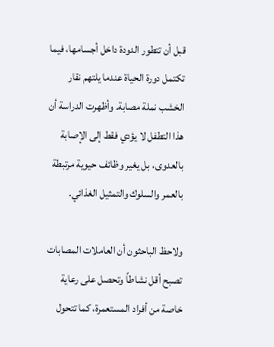قبل أن تتطور الدودة داخل أجسامها، فيما تكتمل دورة الحياة عندما يلتهم نقار الخشب نملة مصابة. وأظهرت الدراسة أن هذا التطفل لا يؤدي فقط إلى الإصابة بالعدوى، بل يغير وظائف حيوية مرتبطة بالعمر والسلوك والتمثيل الغذائي.

ولاحظ الباحثون أن العاملات المصابات تصبح أقل نشاطاً وتحصل على رعاية خاصة من أفراد المستعمرة، كما تتحول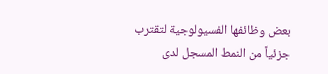بعض وظائفها الفسيولوجية لتقترب جزئياً من النمط المسجل لدى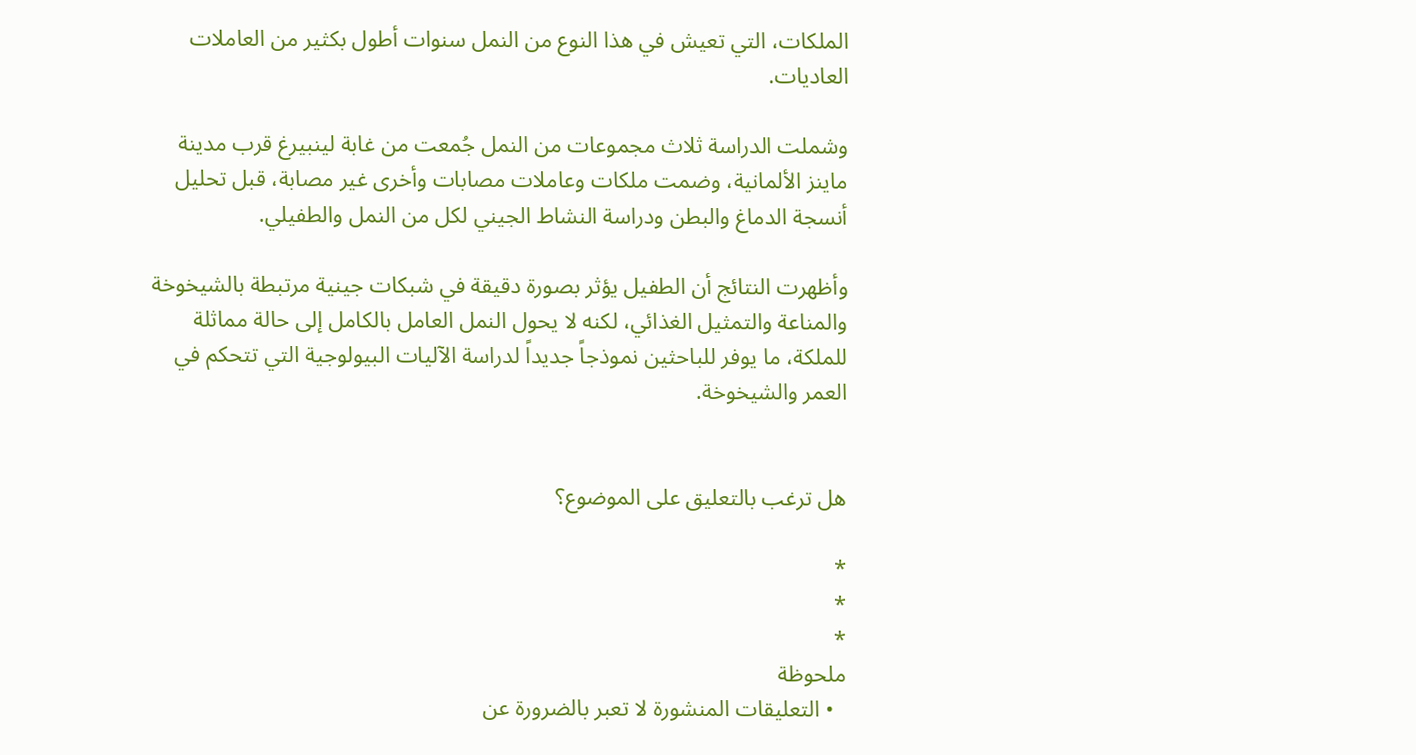الملكات، التي تعيش في هذا النوع من النمل سنوات أطول بكثير من العاملات العاديات.

وشملت الدراسة ثلاث مجموعات من النمل جُمعت من غابة لينبيرغ قرب مدينة ماينز الألمانية، وضمت ملكات وعاملات مصابات وأخرى غير مصابة، قبل تحليل أنسجة الدماغ والبطن ودراسة النشاط الجيني لكل من النمل والطفيلي.

وأظهرت النتائج أن الطفيل يؤثر بصورة دقيقة في شبكات جينية مرتبطة بالشيخوخة والمناعة والتمثيل الغذائي، لكنه لا يحول النمل العامل بالكامل إلى حالة مماثلة للملكة، ما يوفر للباحثين نموذجاً جديداً لدراسة الآليات البيولوجية التي تتحكم في العمر والشيخوخة.


هل ترغب بالتعليق على الموضوع؟

*
*
*
ملحوظة
  • التعليقات المنشورة لا تعبر بالضرورة عن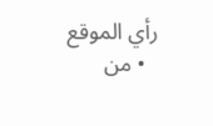رأي الموقع
  • من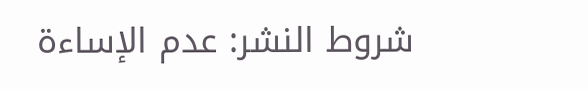شروط النشر: عدم الإساءة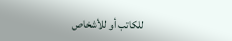للكاتب أو للأشخاص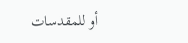أو للمقدسات